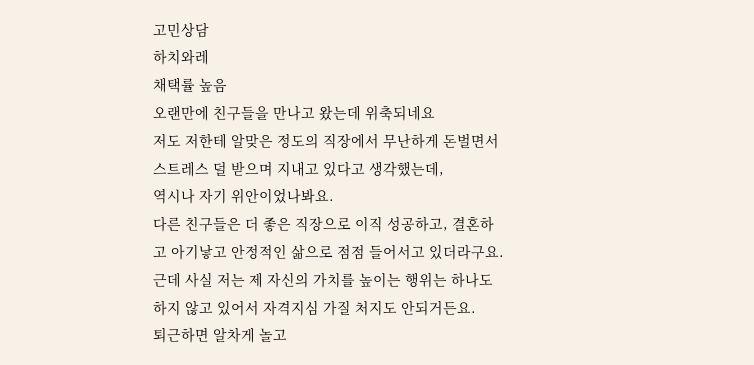고민상담
하치와레
채택률 높음
오랜만에 친구들을 만나고 왔는데 위축되네요
저도 저한테 알맞은 정도의 직장에서 무난하게 돈벌면서 스트레스 덜 받으며 지내고 있다고 생각했는데,
역시나 자기 위안이었나봐요.
다른 친구들은 더 좋은 직장으로 이직 성공하고, 결혼하고 아기낳고 안정적인 삶으로 점점 들어서고 있더라구요.
근데 사실 저는 제 자신의 가치를 높이는 행위는 하나도 하지 않고 있어서 자격지심 가질 처지도 안되거든요.
퇴근하면 알차게 놀고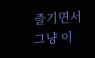즐기면서 그냥 이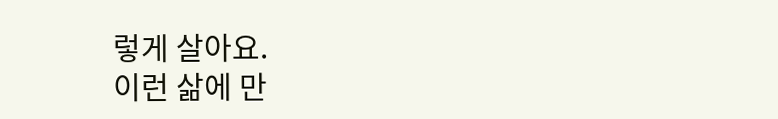렇게 살아요.
이런 삶에 만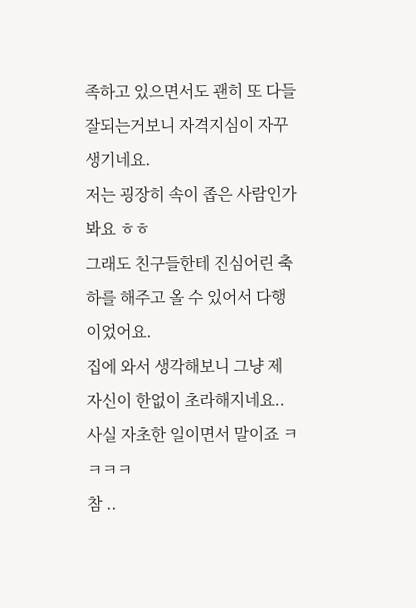족하고 있으면서도 괜히 또 다들 잘되는거보니 자격지심이 자꾸 생기네요.
저는 굉장히 속이 좁은 사람인가봐요 ㅎㅎ
그래도 친구들한테 진심어린 축하를 해주고 올 수 있어서 다행이었어요.
집에 와서 생각해보니 그냥 제 자신이 한없이 초라해지네요.. 사실 자초한 일이면서 말이죠 ㅋㅋㅋㅋ
참 ..